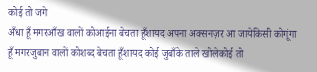कोई तो जगे
अँधा हूँ मगरआँख वालों कोआईना बेचता हूँशायद अपना अक्सनज़र आ जायेकिसी कोगूंगा हूँ मगरजुबान वालों कोशब्द बेचता हूँशायद कोई जुबाँके ताले खोलेकोई तो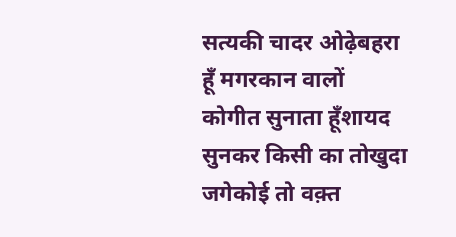सत्यकी चादर ओढ़ेबहरा हूँ मगरकान वालों कोगीत सुनाता हूँशायद सुनकर किसी का तोखुदा जगेकोई तो वक़्त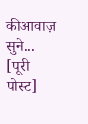कीआवाज़ सुने...
[पूरी पोस्ट]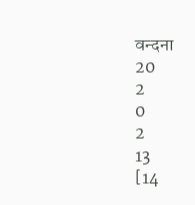वन्दना
20
2
0
2
13
[14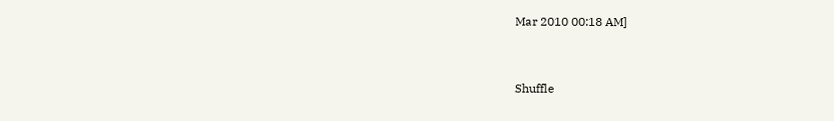Mar 2010 00:18 AM]



Shuffle